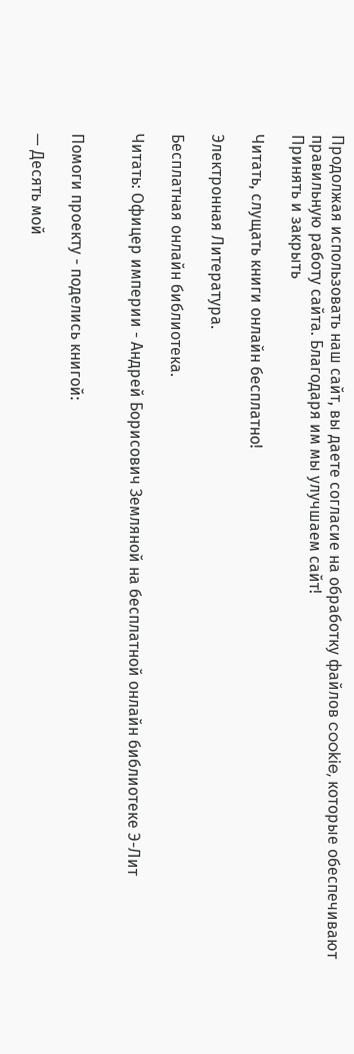Продолжая использовать наш сайт, вы даете согласие на обработку файлов cookie, которые обеспечивают правильную работу сайта. Благодаря им мы улучшаем сайт!
Принять и закрыть

Читать, слущать книги онлайн бесплатно!

Электронная Литература.

Бесплатная онлайн библиотека.

Читать: Офицер империи - Андрей Борисович Земляной на бесплатной онлайн библиотеке Э-Лит


Помоги проекту - поделись книгой:

— Десять мой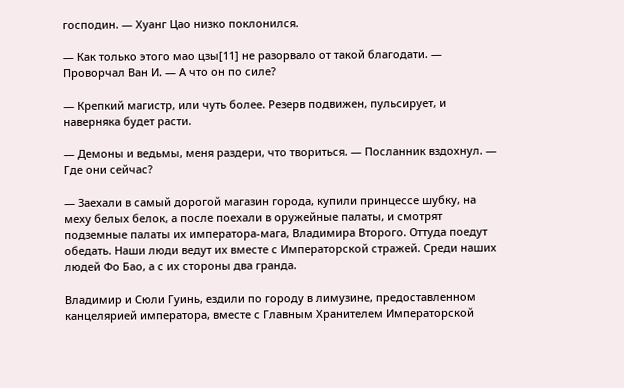господин. — Хуанг Цао низко поклонился.

— Как только этого мао цзы[11] не разорвало от такой благодати. — Проворчал Ван И. — А что он по силе?

— Крепкий магистр, или чуть более. Резерв подвижен, пульсирует, и наверняка будет расти.

— Демоны и ведьмы, меня раздери, что твориться. — Посланник вздохнул. — Где они сейчас?

— Заехали в самый дорогой магазин города, купили принцессе шубку, на меху белых белок, а после поехали в оружейные палаты, и смотрят подземные палаты их императора-мага, Владимира Второго. Оттуда поедут обедать. Наши люди ведут их вместе с Императорской стражей. Среди наших людей Фо Бао, а с их стороны два гранда.

Владимир и Сюли Гуинь, ездили по городу в лимузине, предоставленном канцелярией императора, вместе с Главным Хранителем Императорской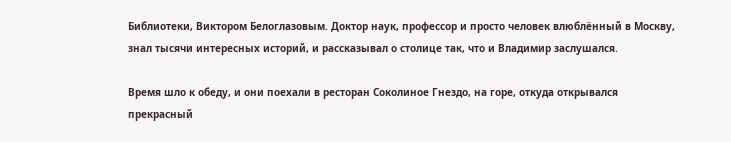Библиотеки, Виктором Белоглазовым. Доктор наук, профессор и просто человек влюблённый в Москву, знал тысячи интересных историй, и рассказывал о столице так, что и Владимир заслушался.

Время шло к обеду, и они поехали в ресторан Соколиное Гнездо, на горе, откуда открывался прекрасный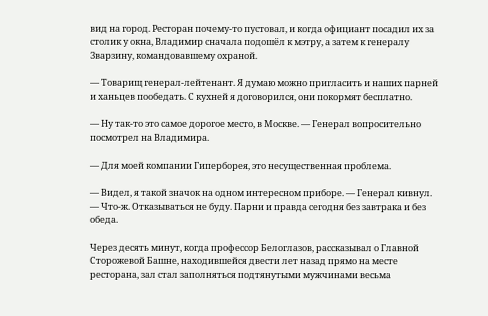вид на город. Ресторан почему-то пустовал, и когда официант посадил их за столик у окна, Владимир сначала подошёл к мэтру, а затем к генералу Зварзину, командовавшему охраной.

— Товарищ генерал-лейтенант. Я думаю можно пригласить и наших парней и ханьцев пообедать. С кухней я договорился, они покормят бесплатно.

— Ну так-то это самое дорогое место, в Москве. — Генерал вопросительно посмотрел на Владимира.

— Для моей компании Гиперборея, это несущественная проблема.

— Видел, я такой значок на одном интересном приборе. — Генерал кивнул. — Что-ж. Отказываться не буду. Парни и правда сегодня без завтрака и без обеда.

Через десять минут, когда профессор Белоглазов, рассказывал о Главной Сторожевой Башне, находившейся двести лет назад прямо на месте ресторана, зал стал заполняться подтянутыми мужчинами весьма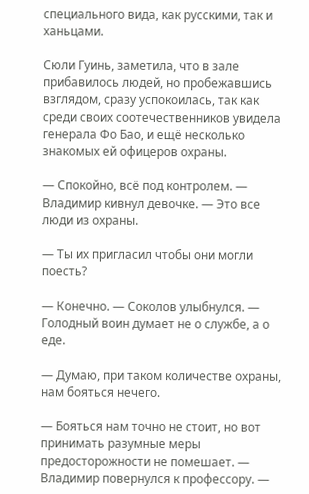специального вида, как русскими, так и ханьцами.

Сюли Гуинь, заметила, что в зале прибавилось людей, но пробежавшись взглядом, сразу успокоилась, так как среди своих соотечественников увидела генерала Фо Бао, и ещё несколько знакомых ей офицеров охраны.

— Спокойно, всё под контролем. — Владимир кивнул девочке. — Это все люди из охраны.

— Ты их пригласил чтобы они могли поесть?

— Конечно. — Соколов улыбнулся. — Голодный воин думает не о службе, а о еде.

— Думаю, при таком количестве охраны, нам бояться нечего.

— Бояться нам точно не стоит, но вот принимать разумные меры предосторожности не помешает. — Владимир повернулся к профессору. —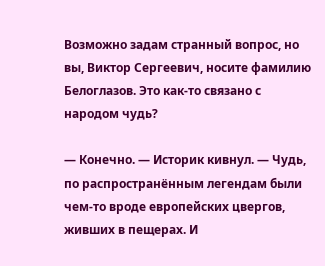Возможно задам странный вопрос, но вы, Виктор Сергеевич, носите фамилию Белоглазов. Это как-то связано с народом чудь?

— Конечно. — Историк кивнул. — Чудь, по распространённым легендам были чем-то вроде европейских цвергов, живших в пещерах. И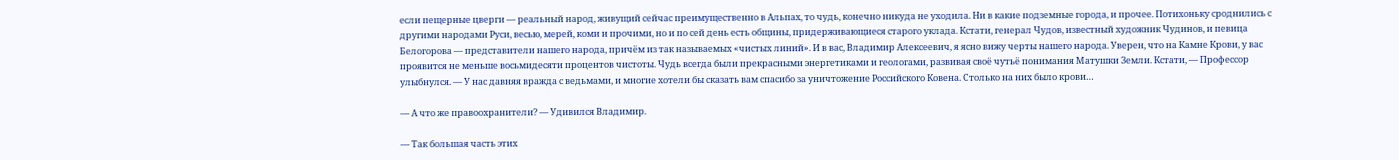если пещерные цверги — реальный народ, живущий сейчас преимущественно в Альпах, то чудь, конечно никуда не уходила. Ни в какие подземные города, и прочее. Потихоньку сроднились с другими народами Руси, весью, мерей, коми и прочими, но и по сей день есть общины, придерживающиеся старого уклада. Кстати, генерал Чудов, известный художник Чудинов, и певица Белогорова — представители нашего народа, причём из так называемых «чистых линий». И в вас, Владимир Алексеевич, я ясно вижу черты нашего народа. Уверен, что на Камне Крови, у вас проявится не меньше восьмидесяти процентов чистоты. Чудь всегда были прекрасными энергетиками и геологами, развивая своё чутьё понимания Матушки Земли. Кстати, — Профессор улыбнулся. — У нас давняя вражда с ведьмами, и многие хотели бы сказать вам спасибо за уничтожение Российского Ковена. Столько на них было крови…

— А что же правоохранители? — Удивился Владимир.

— Так большая часть этих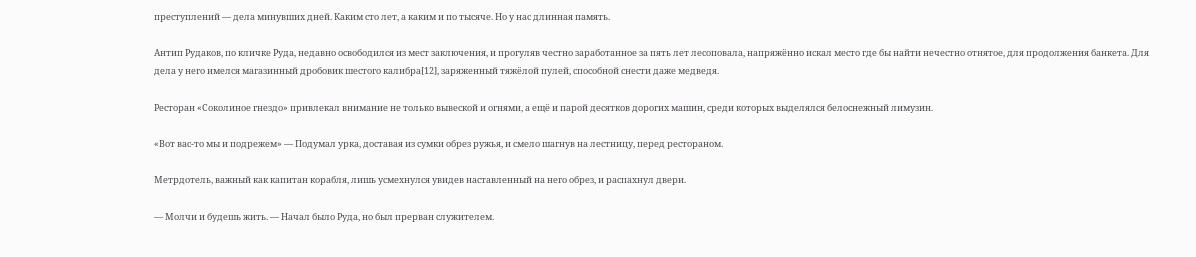преступлений — дела минувших дней. Каким сто лет, а каким и по тысяче. Но у нас длинная память.

Антип Рудаков, по кличке Руда, недавно освободился из мест заключения, и прогуляв честно заработанное за пять лет лесоповала, напряжённо искал место где бы найти нечестно отнятое, для продолжения банкета. Для дела у него имелся магазинный дробовик шестого калибра[12], заряженный тяжёлой пулей, способной снести даже медведя.

Ресторан «Соколиное гнездо» привлекал внимание не только вывеской и огнями, а ещё и парой десятков дорогих машин, среди которых выделялся белоснежный лимузин.

«Вот вас-то мы и подрежем» — Подумал урка, доставая из сумки обрез ружья, и смело шагнув на лестницу, перед рестораном.

Метрдотель, важный как капитан корабля, лишь усмехнулся увидев наставленный на него обрез, и распахнул двери.

— Молчи и будешь жить. — Начал было Руда, но был прерван служителем.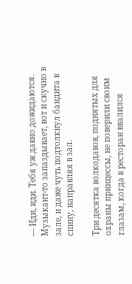— Иди, иди. Тебя уж давно дожидаются. Музыкант-то запаздывает, вот и скучно в зале, и даже чуть подтолкнул бандита в спину, направляя в зал.

Три десятка волкодавов, поднятых для охраны принцессы, не поверили своим глазам, когда в ресторан ввалился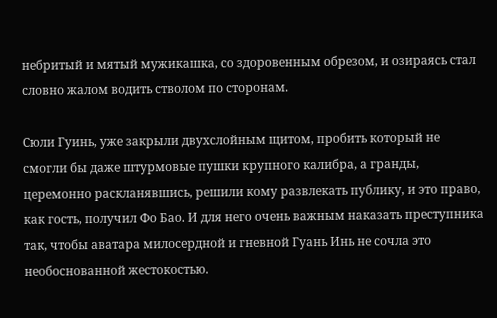небритый и мятый мужикашка, со здоровенным обрезом, и озираясь стал словно жалом водить стволом по сторонам.

Сюли Гуинь, уже закрыли двухслойным щитом, пробить который не смогли бы даже штурмовые пушки крупного калибра, а гранды, церемонно раскланявшись, решили кому развлекать публику, и это право, как гость, получил Фо Бао. И для него очень важным наказать преступника так, чтобы аватара милосердной и гневной Гуань Инь не сочла это необоснованной жестокостью.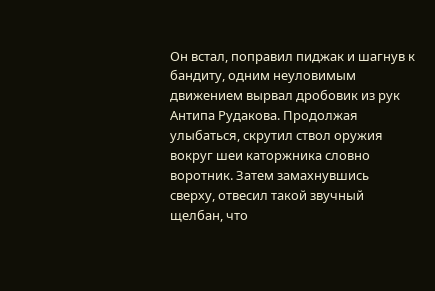Он встал, поправил пиджак и шагнув к бандиту, одним неуловимым движением вырвал дробовик из рук Антипа Рудакова. Продолжая улыбаться, скрутил ствол оружия вокруг шеи каторжника словно воротник. Затем замахнувшись сверху, отвесил такой звучный щелбан, что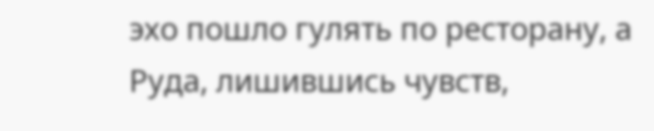эхо пошло гулять по ресторану, а Руда, лишившись чувств,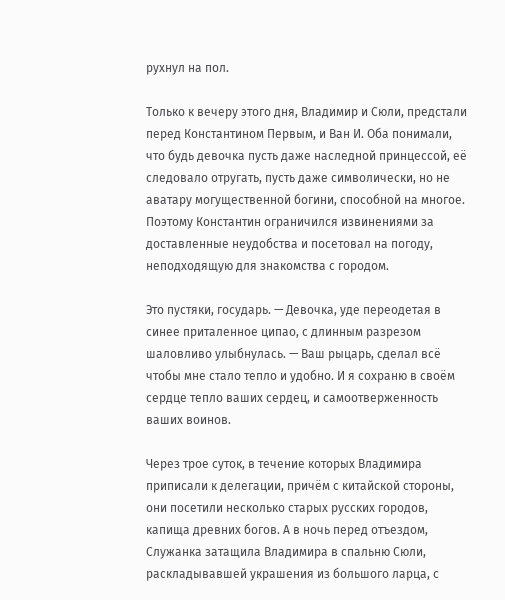рухнул на пол.

Только к вечеру этого дня, Владимир и Сюли, предстали перед Константином Первым, и Ван И. Оба понимали, что будь девочка пусть даже наследной принцессой, её следовало отругать, пусть даже символически, но не аватару могущественной богини, способной на многое. Поэтому Константин ограничился извинениями за доставленные неудобства и посетовал на погоду, неподходящую для знакомства с городом.

Это пустяки, государь. — Девочка, уде переодетая в синее приталенное ципао, с длинным разрезом шаловливо улыбнулась. — Ваш рыцарь, сделал всё чтобы мне стало тепло и удобно. И я сохраню в своём сердце тепло ваших сердец, и самоотверженность ваших воинов.

Через трое суток, в течение которых Владимира приписали к делегации, причём с китайской стороны, они посетили несколько старых русских городов, капища древних богов. А в ночь перед отъездом, Служанка затащила Владимира в спальню Сюли, раскладывавшей украшения из большого ларца, с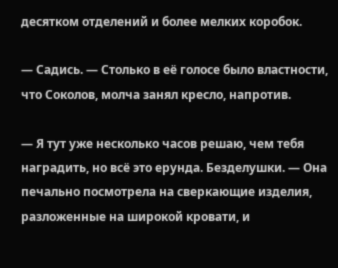десятком отделений и более мелких коробок.

— Садись. — Столько в её голосе было властности, что Соколов, молча занял кресло, напротив.

— Я тут уже несколько часов решаю, чем тебя наградить, но всё это ерунда. Безделушки. — Она печально посмотрела на сверкающие изделия, разложенные на широкой кровати, и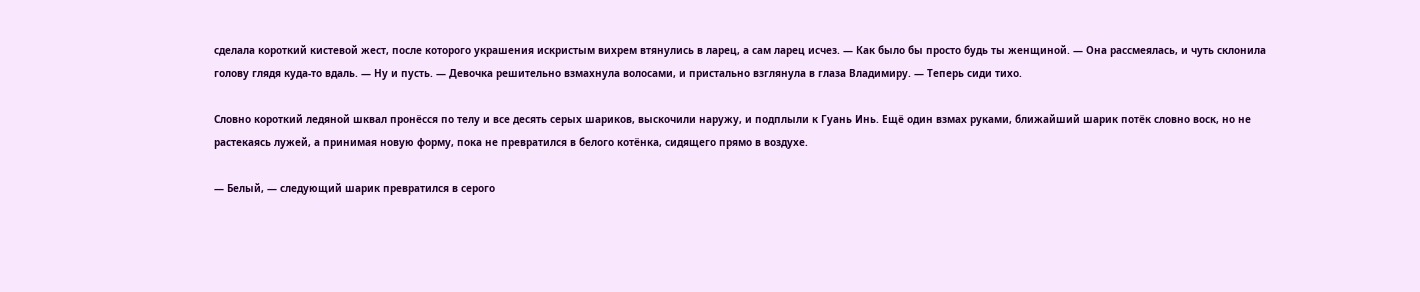сделала короткий кистевой жест, после которого украшения искристым вихрем втянулись в ларец, а сам ларец исчез. — Как было бы просто будь ты женщиной. — Она рассмеялась, и чуть склонила голову глядя куда-то вдаль. — Ну и пусть. — Девочка решительно взмахнула волосами, и пристально взглянула в глаза Владимиру. — Теперь сиди тихо.

Словно короткий ледяной шквал пронёсся по телу и все десять серых шариков, выскочили наружу, и подплыли к Гуань Инь. Ещё один взмах руками, ближайший шарик потёк словно воск, но не растекаясь лужей, а принимая новую форму, пока не превратился в белого котёнка, сидящего прямо в воздухе.

— Белый, — следующий шарик превратился в серого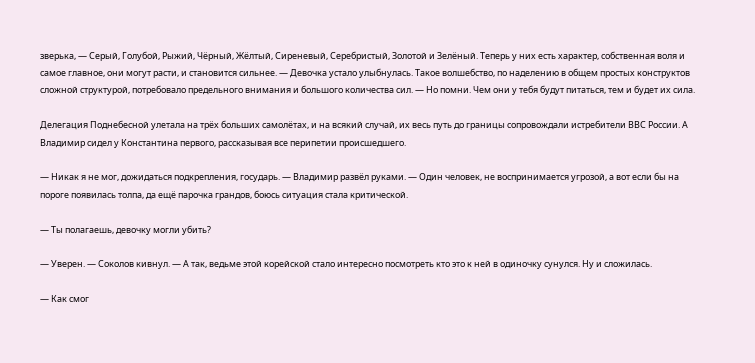зверька, — Серый, Голубой, Рыжий, Чёрный, Жёлтый, Сиреневый, Серебристый, Золотой и Зелёный. Теперь у них есть характер, собственная воля и самое главное, они могут расти, и становится сильнее. — Девочка устало улыбнулась. Такое волшебство, по наделению в общем простых конструктов сложной структурой, потребовало предельного внимания и большого количества сил. — Но помни. Чем они у тебя будут питаться, тем и будет их сила.

Делегация Поднебесной улетала на трёх больших самолётах, и на всякий случай, их весь путь до границы сопровождали истребители ВВС России. А Владимир сидел у Константина первого, рассказывая все перипетии происшедшего.

— Никак я не мог, дожидаться подкрепления, государь. — Владимир развёл руками. — Один человек, не воспринимается угрозой, а вот если бы на пороге появилась толпа, да ещё парочка грандов, боюсь ситуация стала критической.

— Ты полагаешь, девочку могли убить?

— Уверен. — Соколов кивнул. — А так, ведьме этой корейской стало интересно посмотреть кто это к ней в одиночку сунулся. Ну и сложилась.

— Как смог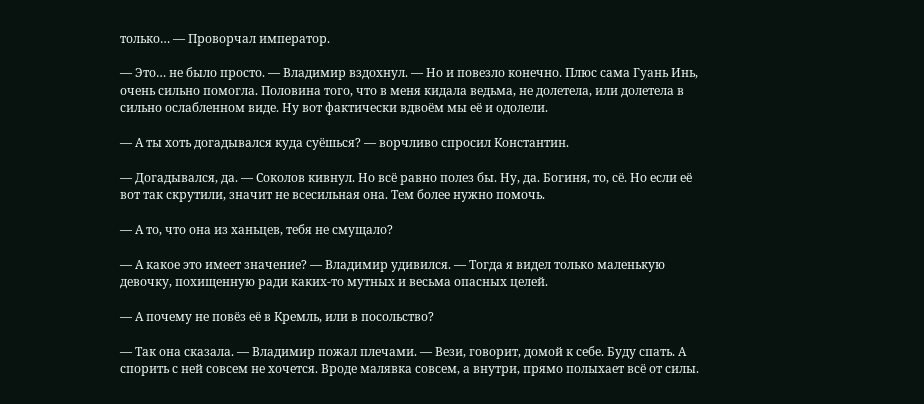только… — Проворчал император.

— Это… не было просто. — Владимир вздохнул. — Но и повезло конечно. Плюс сама Гуань Инь, очень сильно помогла. Половина того, что в меня кидала ведьма, не долетела, или долетела в сильно ослабленном виде. Ну вот фактически вдвоём мы её и одолели.

— А ты хоть догадывался куда суёшься? — ворчливо спросил Константин.

— Догадывался, да. — Соколов кивнул. Но всё равно полез бы. Ну, да. Богиня, то, сё. Но если её вот так скрутили, значит не всесильная она. Тем более нужно помочь.

— А то, что она из ханьцев, тебя не смущало?

— А какое это имеет значение? — Владимир удивился. — Тогда я видел только маленькую девочку, похищенную ради каких-то мутных и весьма опасных целей.

— А почему не повёз её в Кремль, или в посольство?

— Так она сказала. — Владимир пожал плечами. — Вези, говорит, домой к себе. Буду спать. А спорить с ней совсем не хочется. Вроде малявка совсем, а внутри, прямо полыхает всё от силы.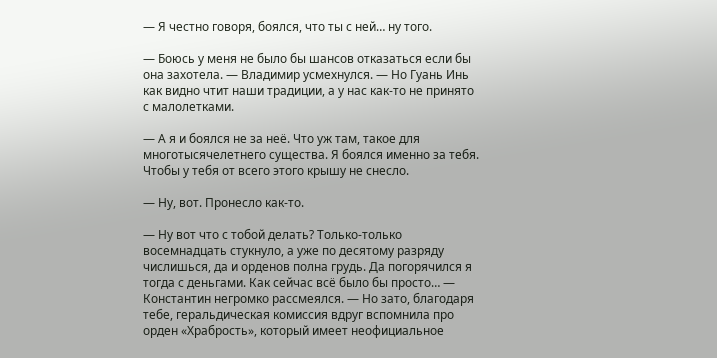— Я честно говоря, боялся, что ты с ней… ну того.

— Боюсь у меня не было бы шансов отказаться если бы она захотела. — Владимир усмехнулся. — Но Гуань Инь как видно чтит наши традиции, а у нас как-то не принято с малолетками.

— А я и боялся не за неё. Что уж там, такое для многотысячелетнего существа. Я боялся именно за тебя. Чтобы у тебя от всего этого крышу не снесло.

— Ну, вот. Пронесло как-то.

— Ну вот что с тобой делать? Только-только восемнадцать стукнуло, а уже по десятому разряду числишься, да и орденов полна грудь. Да погорячился я тогда с деньгами. Как сейчас всё было бы просто… — Константин негромко рассмеялся. — Но зато, благодаря тебе, геральдическая комиссия вдруг вспомнила про орден «Храбрость», который имеет неофициальное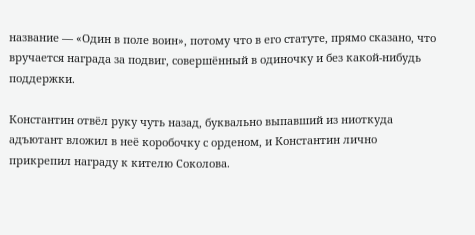название — «Один в поле воин», потому что в его статуте, прямо сказано, что вручается награда за подвиг, совершённый в одиночку и без какой-нибудь поддержки.

Константин отвёл руку чуть назад, буквально выпавший из ниоткуда адъютант вложил в неё коробочку с орденом, и Константин лично прикрепил награду к кителю Соколова.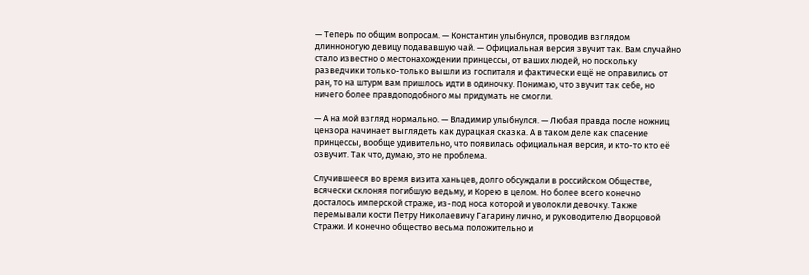— Теперь по общим вопросам. — Константин улыбнулся, проводив взглядом длинноногую девицу подававшую чай. — Официальная версия звучит так. Вам случайно стало известно о местонахождении принцессы, от ваших людей, но поскольку разведчики только-только вышли из госпиталя и фактически ещё не оправились от ран, то на штурм вам пришлось идти в одиночку. Понимаю, что звучит так себе, но ничего более правдоподобного мы придумать не смогли.

— А на мой взгляд нормально. — Владимир улыбнулся. — Любая правда после ножниц цензора начинает выглядеть как дурацкая сказка. А в таком деле как спасение принцессы, вообще удивительно, что появилась официальная версия, и кто-то кто её озвучит. Так что, думаю, это не проблема.

Случившееся во время визита ханьцев, долго обсуждали в российском Обществе, всячески склоняя погибшую ведьму, и Корею в целом. Но более всего конечно досталось имперской страже, из-под носа которой и уволокли девочку. Также перемывали кости Петру Николаевичу Гагарину лично, и руководителю Дворцовой Стражи. И конечно общество весьма положительно и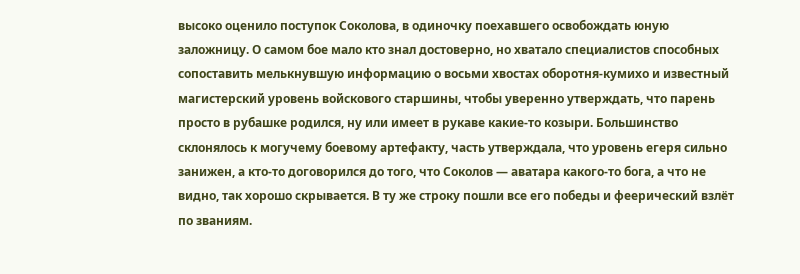высоко оценило поступок Соколова, в одиночку поехавшего освобождать юную заложницу. О самом бое мало кто знал достоверно, но хватало специалистов способных сопоставить мелькнувшую информацию о восьми хвостах оборотня-кумихо и известный магистерский уровень войскового старшины, чтобы уверенно утверждать, что парень просто в рубашке родился, ну или имеет в рукаве какие-то козыри. Большинство склонялось к могучему боевому артефакту, часть утверждала, что уровень егеря сильно занижен, а кто-то договорился до того, что Соколов — аватара какого-то бога, а что не видно, так хорошо скрывается. В ту же строку пошли все его победы и феерический взлёт по званиям.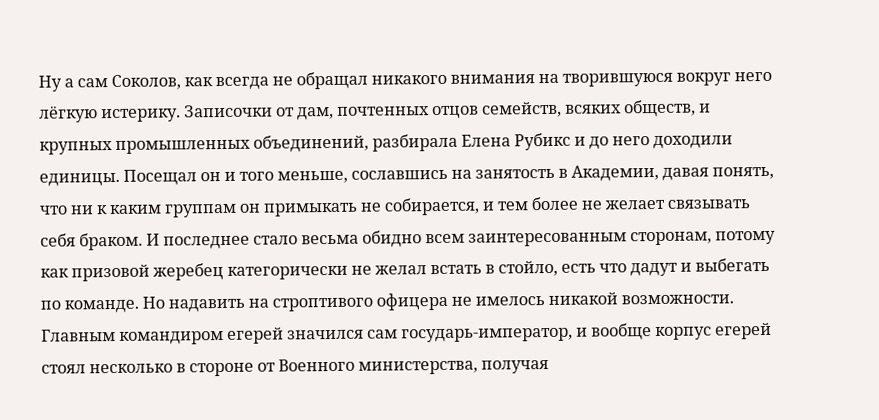Ну а сам Соколов, как всегда не обращал никакого внимания на творившуюся вокруг него лёгкую истерику. Записочки от дам, почтенных отцов семейств, всяких обществ, и крупных промышленных объединений, разбирала Елена Рубикс и до него доходили единицы. Посещал он и того меньше, сославшись на занятость в Академии, давая понять, что ни к каким группам он примыкать не собирается, и тем более не желает связывать себя браком. И последнее стало весьма обидно всем заинтересованным сторонам, потому как призовой жеребец категорически не желал встать в стойло, есть что дадут и выбегать по команде. Но надавить на строптивого офицера не имелось никакой возможности. Главным командиром егерей значился сам государь-император, и вообще корпус егерей стоял несколько в стороне от Военного министерства, получая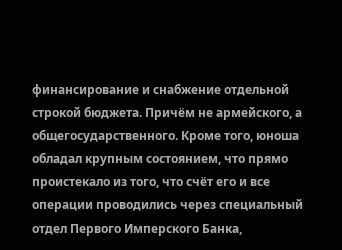финансирование и снабжение отдельной строкой бюджета. Причём не армейского, а общегосударственного. Кроме того, юноша обладал крупным состоянием, что прямо проистекало из того, что счёт его и все операции проводились через специальный отдел Первого Имперского Банка,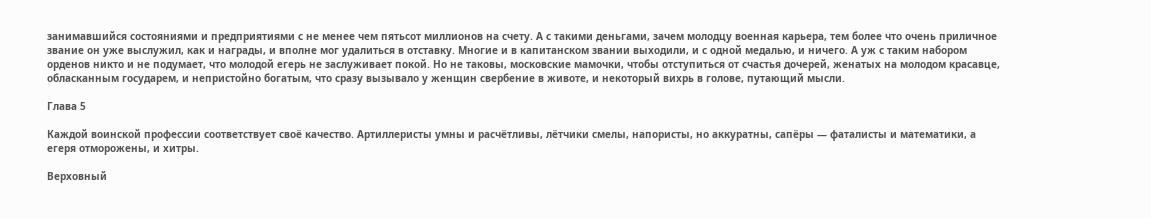занимавшийся состояниями и предприятиями с не менее чем пятьсот миллионов на счету. А с такими деньгами, зачем молодцу военная карьера, тем более что очень приличное звание он уже выслужил, как и награды, и вполне мог удалиться в отставку. Многие и в капитанском звании выходили, и с одной медалью, и ничего. А уж с таким набором орденов никто и не подумает, что молодой егерь не заслуживает покой. Но не таковы, московские мамочки, чтобы отступиться от счастья дочерей, женатых на молодом красавце, обласканным государем, и непристойно богатым, что сразу вызывало у женщин свербение в животе, и некоторый вихрь в голове, путающий мысли.

Глава 5

Каждой воинской профессии соответствует своё качество. Артиллеристы умны и расчётливы, лётчики смелы, напористы, но аккуратны, сапёры — фаталисты и математики, а егеря отморожены, и хитры.

Верховный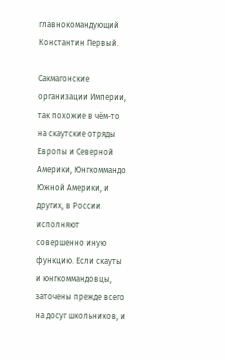главнокомандующий Константин Первый.

Сакмагонские организации Империи, так похожие в чём-то на скаутские отряды Европы и Северной Америки, Юнгкоммандо Южной Америки, и других, в России исполняют совершенно иную функцию. Если скауты и юнгкоммандовцы, заточены прежде всего на досуг школьников, и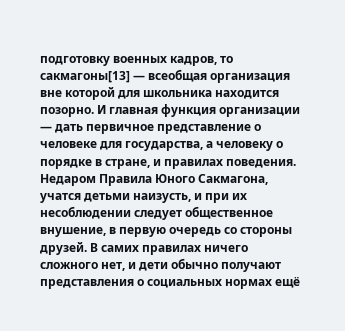подготовку военных кадров, то сакмагоны[13] — всеобщая организация вне которой для школьника находится позорно. И главная функция организации — дать первичное представление о человеке для государства, а человеку о порядке в стране, и правилах поведения. Недаром Правила Юного Сакмагона, учатся детьми наизусть, и при их несоблюдении следует общественное внушение, в первую очередь со стороны друзей. В самих правилах ничего сложного нет, и дети обычно получают представления о социальных нормах ещё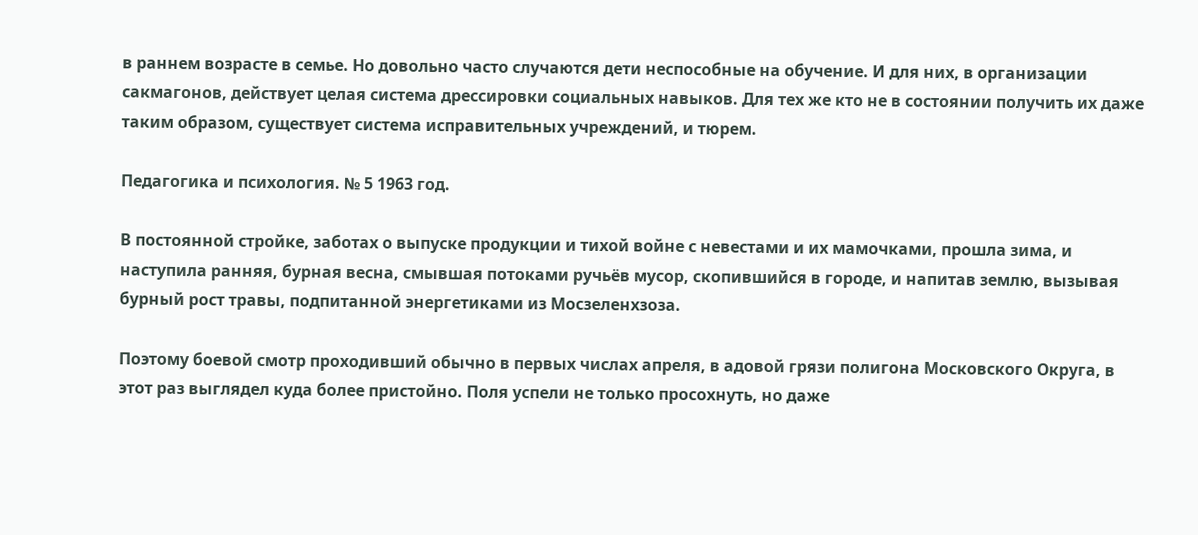в раннем возрасте в семье. Но довольно часто случаются дети неспособные на обучение. И для них, в организации сакмагонов, действует целая система дрессировки социальных навыков. Для тех же кто не в состоянии получить их даже таким образом, существует система исправительных учреждений, и тюрем.

Педагогика и психология. № 5 1963 год.

В постоянной стройке, заботах о выпуске продукции и тихой войне с невестами и их мамочками, прошла зима, и наступила ранняя, бурная весна, смывшая потоками ручьёв мусор, скопившийся в городе, и напитав землю, вызывая бурный рост травы, подпитанной энергетиками из Мосзеленхзоза.

Поэтому боевой смотр проходивший обычно в первых числах апреля, в адовой грязи полигона Московского Округа, в этот раз выглядел куда более пристойно. Поля успели не только просохнуть, но даже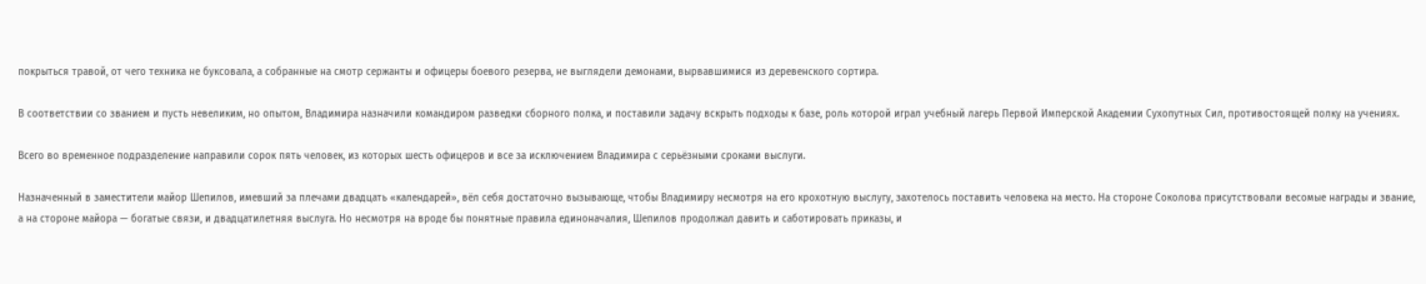покрыться травой, от чего техника не буксовала, а собранные на смотр сержанты и офицеры боевого резерва, не выглядели демонами, вырвавшимися из деревенского сортира.

В соответствии со званием и пусть невеликим, но опытом, Владимира назначили командиром разведки сборного полка, и поставили задачу вскрыть подходы к базе, роль которой играл учебный лагерь Первой Имперской Академии Сухопутных Сил, противостоящей полку на учениях.

Всего во временное подразделение направили сорок пять человек, из которых шесть офицеров и все за исключением Владимира с серьёзными сроками выслуги.

Назначенный в заместители майор Шепилов, имевший за плечами двадцать «календарей», вёл себя достаточно вызывающе, чтобы Владимиру несмотря на его крохотную выслугу, захотелось поставить человека на место. На стороне Соколова присутствовали весомые награды и звание, а на стороне майора — богатые связи, и двадцатилетняя выслуга. Но несмотря на вроде бы понятные правила единоначалия, Шепилов продолжал давить и саботировать приказы, и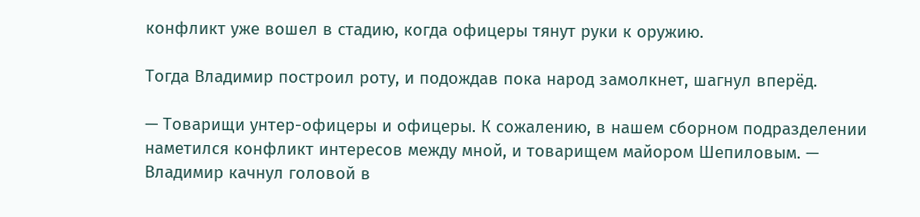конфликт уже вошел в стадию, когда офицеры тянут руки к оружию.

Тогда Владимир построил роту, и подождав пока народ замолкнет, шагнул вперёд.

— Товарищи унтер-офицеры и офицеры. К сожалению, в нашем сборном подразделении наметился конфликт интересов между мной, и товарищем майором Шепиловым. — Владимир качнул головой в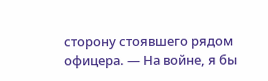сторону стоявшего рядом офицера. — На войне, я бы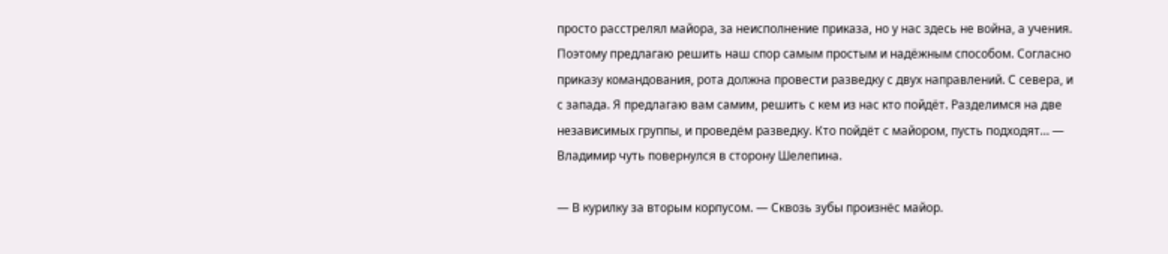просто расстрелял майора, за неисполнение приказа, но у нас здесь не война, а учения. Поэтому предлагаю решить наш спор самым простым и надёжным способом. Согласно приказу командования, рота должна провести разведку с двух направлений. С севера, и с запада. Я предлагаю вам самим, решить с кем из нас кто пойдёт. Разделимся на две независимых группы, и проведём разведку. Кто пойдёт с майором, пусть подходят… — Владимир чуть повернулся в сторону Шелепина.

— В курилку за вторым корпусом. — Сквозь зубы произнёс майор.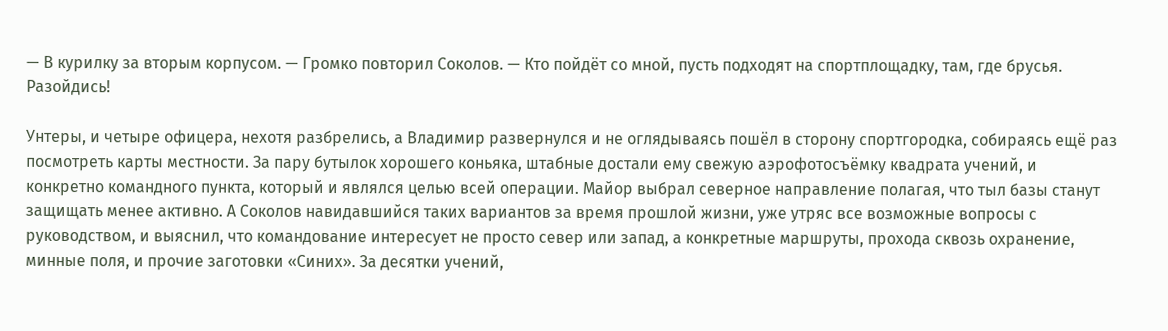— В курилку за вторым корпусом. — Громко повторил Соколов. — Кто пойдёт со мной, пусть подходят на спортплощадку, там, где брусья. Разойдись!

Унтеры, и четыре офицера, нехотя разбрелись, а Владимир развернулся и не оглядываясь пошёл в сторону спортгородка, собираясь ещё раз посмотреть карты местности. За пару бутылок хорошего коньяка, штабные достали ему свежую аэрофотосъёмку квадрата учений, и конкретно командного пункта, который и являлся целью всей операции. Майор выбрал северное направление полагая, что тыл базы станут защищать менее активно. А Соколов навидавшийся таких вариантов за время прошлой жизни, уже утряс все возможные вопросы с руководством, и выяснил, что командование интересует не просто север или запад, а конкретные маршруты, прохода сквозь охранение, минные поля, и прочие заготовки «Синих». За десятки учений,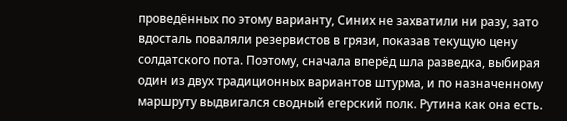проведённых по этому варианту, Синих не захватили ни разу, зато вдосталь поваляли резервистов в грязи, показав текущую цену солдатского пота. Поэтому, сначала вперёд шла разведка, выбирая один из двух традиционных вариантов штурма, и по назначенному маршруту выдвигался сводный егерский полк. Рутина как она есть.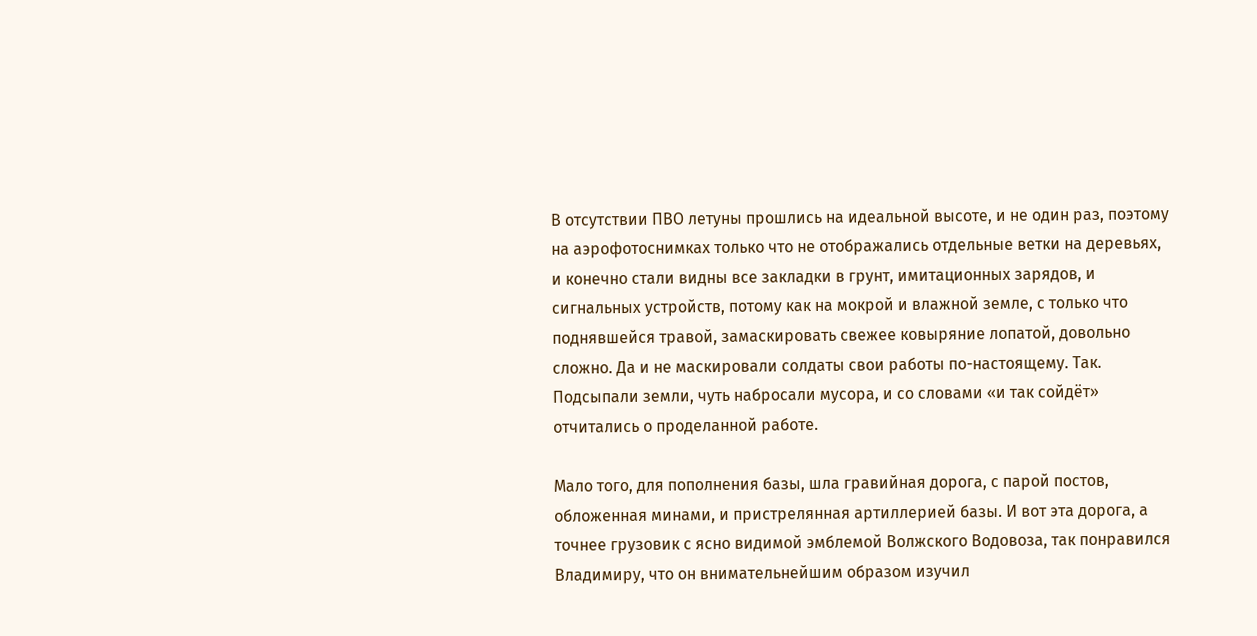В отсутствии ПВО летуны прошлись на идеальной высоте, и не один раз, поэтому на аэрофотоснимках только что не отображались отдельные ветки на деревьях, и конечно стали видны все закладки в грунт, имитационных зарядов, и сигнальных устройств, потому как на мокрой и влажной земле, с только что поднявшейся травой, замаскировать свежее ковыряние лопатой, довольно сложно. Да и не маскировали солдаты свои работы по-настоящему. Так. Подсыпали земли, чуть набросали мусора, и со словами «и так сойдёт» отчитались о проделанной работе.

Мало того, для пополнения базы, шла гравийная дорога, с парой постов, обложенная минами, и пристрелянная артиллерией базы. И вот эта дорога, а точнее грузовик с ясно видимой эмблемой Волжского Водовоза, так понравился Владимиру, что он внимательнейшим образом изучил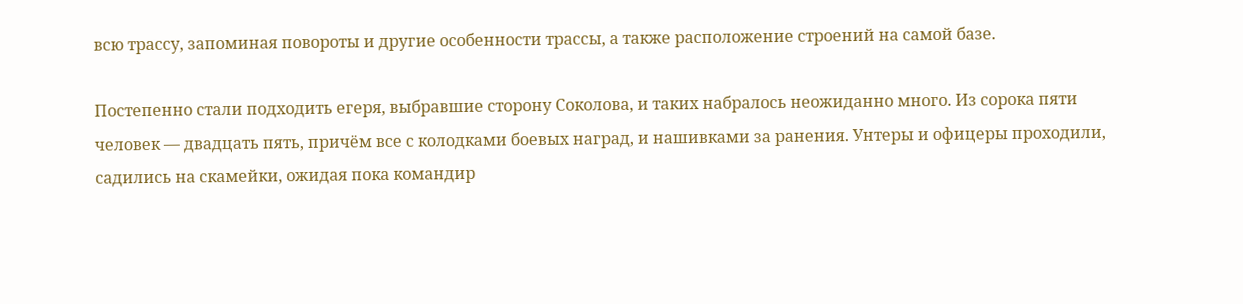всю трассу, запоминая повороты и другие особенности трассы, а также расположение строений на самой базе.

Постепенно стали подходить егеря, выбравшие сторону Соколова, и таких набралось неожиданно много. Из сорока пяти человек — двадцать пять, причём все с колодками боевых наград, и нашивками за ранения. Унтеры и офицеры проходили, садились на скамейки, ожидая пока командир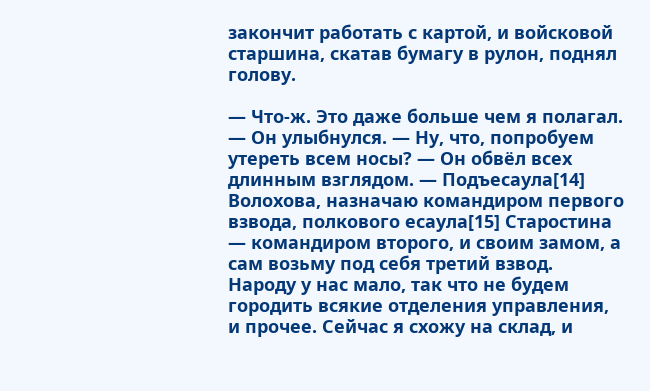закончит работать с картой, и войсковой старшина, скатав бумагу в рулон, поднял голову.

— Что-ж. Это даже больше чем я полагал. — Он улыбнулся. — Ну, что, попробуем утереть всем носы? — Он обвёл всех длинным взглядом. — Подъесаула[14] Волохова, назначаю командиром первого взвода, полкового есаула[15] Старостина — командиром второго, и своим замом, а сам возьму под себя третий взвод. Народу у нас мало, так что не будем городить всякие отделения управления, и прочее. Сейчас я схожу на склад, и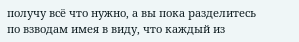получу всё что нужно, а вы пока разделитесь по взводам имея в виду, что каждый из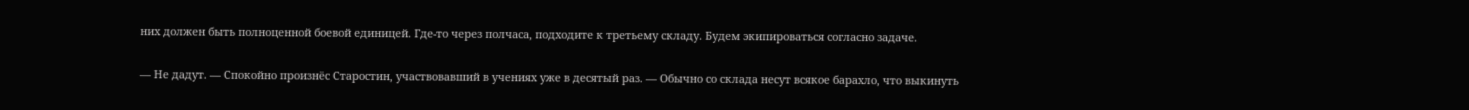них должен быть полноценной боевой единицей. Где-то через полчаса, подходите к третьему складу. Будем экипироваться согласно задаче.

— Не дадут. — Спокойно произнёс Старостин, участвовавший в учениях уже в десятый раз. — Обычно со склада несут всякое барахло, что выкинуть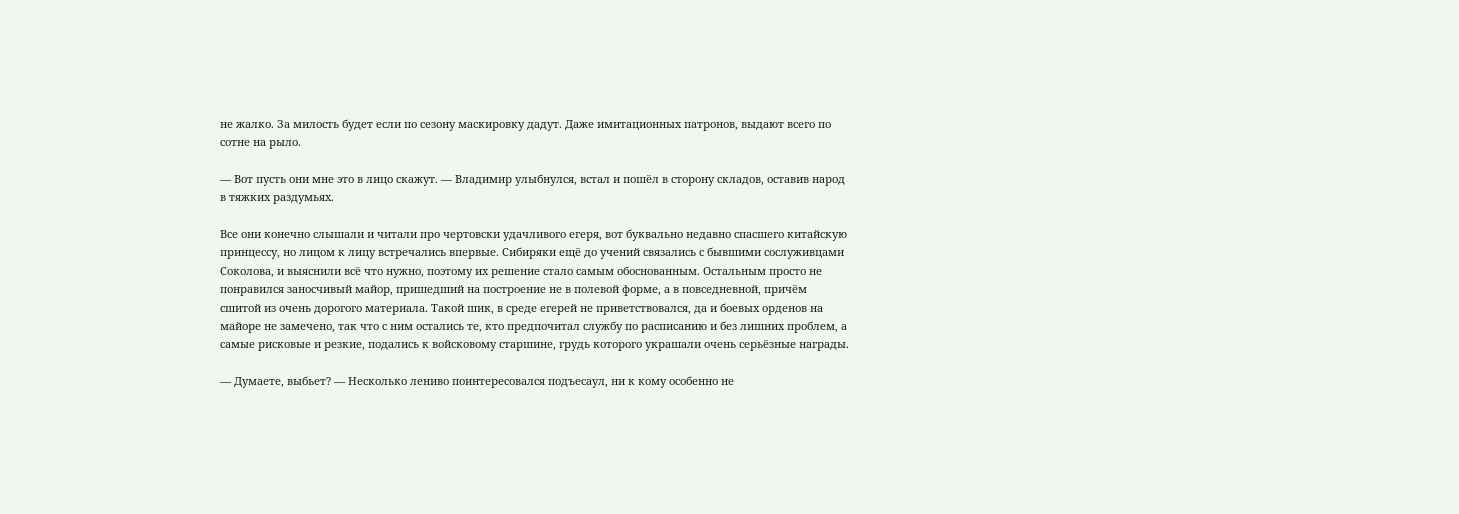не жалко. За милость будет если по сезону маскировку дадут. Даже имитационных патронов, выдают всего по сотне на рыло.

— Вот пусть они мне это в лицо скажут. — Владимир улыбнулся, встал и пошёл в сторону складов, оставив народ в тяжких раздумьях.

Все они конечно слышали и читали про чертовски удачливого егеря, вот буквально недавно спасшего китайскую принцессу, но лицом к лицу встречались впервые. Сибиряки ещё до учений связались с бывшими сослуживцами Соколова, и выяснили всё что нужно, поэтому их решение стало самым обоснованным. Остальным просто не понравился заносчивый майор, пришедший на построение не в полевой форме, а в повседневной, причём сшитой из очень дорогого материала. Такой шик, в среде егерей не приветствовался, да и боевых орденов на майоре не замечено, так что с ним остались те, кто предпочитал службу по расписанию и без лишних проблем, а самые рисковые и резкие, подались к войсковому старшине, грудь которого украшали очень серьёзные награды.

— Думаете, выбьет? — Несколько лениво поинтересовался подъесаул, ни к кому особенно не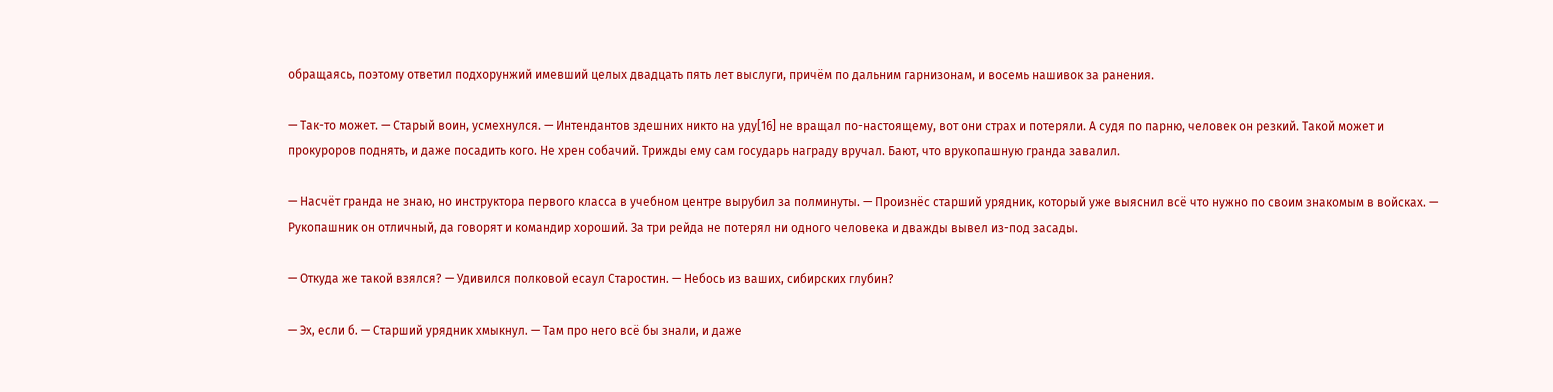обращаясь, поэтому ответил подхорунжий имевший целых двадцать пять лет выслуги, причём по дальним гарнизонам, и восемь нашивок за ранения.

— Так-то может. — Старый воин, усмехнулся. — Интендантов здешних никто на уду[16] не вращал по-настоящему, вот они страх и потеряли. А судя по парню, человек он резкий. Такой может и прокуроров поднять, и даже посадить кого. Не хрен собачий. Трижды ему сам государь награду вручал. Бают, что врукопашную гранда завалил.

— Насчёт гранда не знаю, но инструктора первого класса в учебном центре вырубил за полминуты. — Произнёс старший урядник, который уже выяснил всё что нужно по своим знакомым в войсках. — Рукопашник он отличный, да говорят и командир хороший. За три рейда не потерял ни одного человека и дважды вывел из-под засады.

— Откуда же такой взялся? — Удивился полковой есаул Старостин. — Небось из ваших, сибирских глубин?

— Эх, если б. — Старший урядник хмыкнул. — Там про него всё бы знали, и даже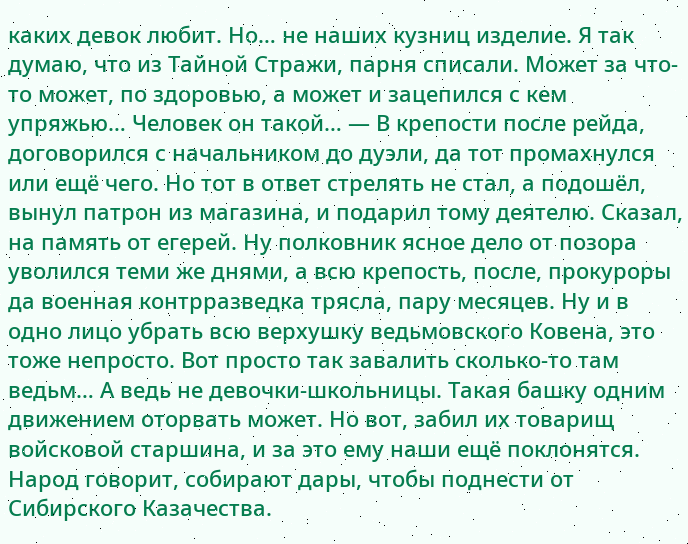каких девок любит. Но… не наших кузниц изделие. Я так думаю, что из Тайной Стражи, парня списали. Может за что-то может, по здоровью, а может и зацепился с кем упряжью… Человек он такой… — В крепости после рейда, договорился с начальником до дуэли, да тот промахнулся или ещё чего. Но тот в ответ стрелять не стал, а подошёл, вынул патрон из магазина, и подарил тому деятелю. Сказал, на память от егерей. Ну полковник ясное дело от позора уволился теми же днями, а всю крепость, после, прокуроры да военная контрразведка трясла, пару месяцев. Ну и в одно лицо убрать всю верхушку ведьмовского Ковена, это тоже непросто. Вот просто так завалить сколько-то там ведьм… А ведь не девочки-школьницы. Такая башку одним движением оторвать может. Но вот, забил их товарищ войсковой старшина, и за это ему наши ещё поклонятся. Народ говорит, собирают дары, чтобы поднести от Сибирского Казачества.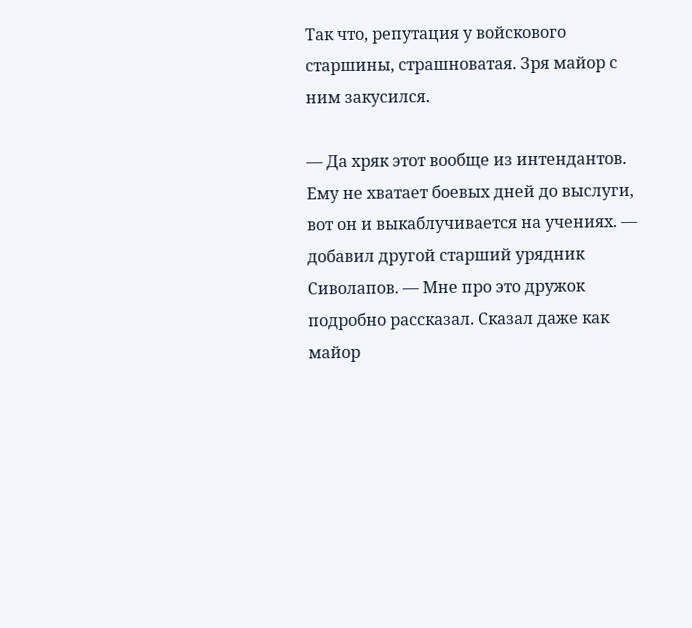Так что, репутация у войскового старшины, страшноватая. Зря майор с ним закусился.

— Да хряк этот вообще из интендантов. Ему не хватает боевых дней до выслуги, вот он и выкаблучивается на учениях. — добавил другой старший урядник Сиволапов. — Мне про это дружок подробно рассказал. Сказал даже как майор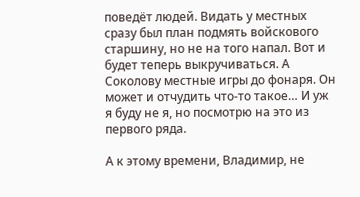поведёт людей. Видать у местных сразу был план подмять войскового старшину, но не на того напал. Вот и будет теперь выкручиваться. А Соколову местные игры до фонаря. Он может и отчудить что-то такое… И уж я буду не я, но посмотрю на это из первого ряда.

А к этому времени, Владимир, не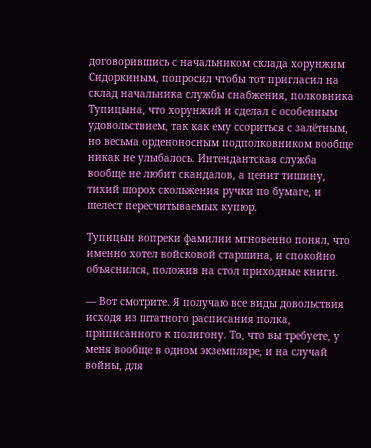договорившись с начальником склада хорунжим Сидоркиным, попросил чтобы тот пригласил на склад начальника службы снабжения, полковника Тупицына, что хорунжий и сделал с особенным удовольствием, так как ему ссориться с залётным, но весьма орденоносным подполковником вообще никак не улыбалось. Интендантская служба вообще не любит скандалов, а ценит тишину, тихий шорох скольжения ручки по бумаге, и шелест пересчитываемых купюр.

Тупицын вопреки фамилии мгновенно понял, что именно хотел войсковой старшина, и спокойно объяснился, положив на стол приходные книги.

— Вот смотрите. Я получаю все виды довольствия исходя из штатного расписания полка, приписанного к полигону. То, что вы требуете, у меня вообще в одном экземпляре, и на случай войны, для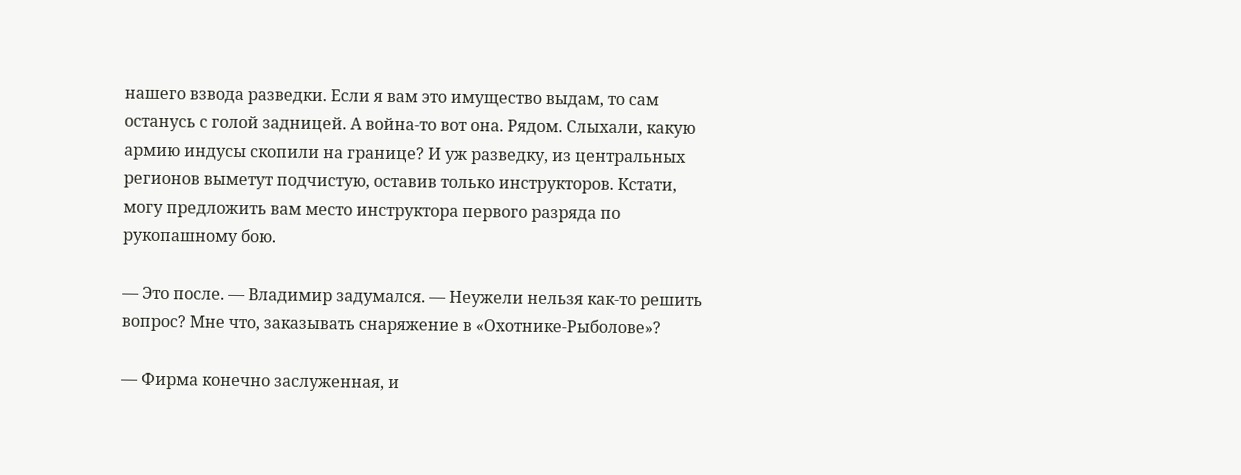нашего взвода разведки. Если я вам это имущество выдам, то сам останусь с голой задницей. А война-то вот она. Рядом. Слыхали, какую армию индусы скопили на границе? И уж разведку, из центральных регионов выметут подчистую, оставив только инструкторов. Кстати, могу предложить вам место инструктора первого разряда по рукопашному бою.

— Это после. — Владимир задумался. — Неужели нельзя как-то решить вопрос? Мне что, заказывать снаряжение в «Охотнике-Рыболове»?

— Фирма конечно заслуженная, и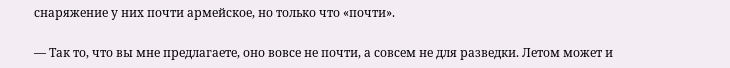снаряжение у них почти армейское, но только что «почти».

— Так то, что вы мне предлагаете, оно вовсе не почти, а совсем не для разведки. Летом может и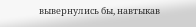вывернулись бы, навтыкав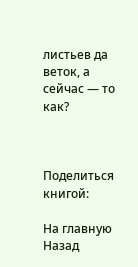листьев да веток, а сейчас — то как?



Поделиться книгой:

На главную
Назад